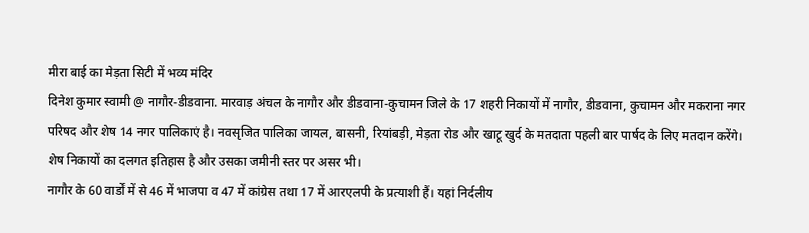मीरा बाई का मेड़ता सिटी में भव्य मंदिर
दिनेश कुमार स्वामी @ नागौर-डीडवाना. मारवाड़ अंचल के नागौर और डीडवाना-कुचामन जिले के 17 शहरी निकायों में नागौर, डीडवाना, कुचामन और मकराना नगर परिषद और शेष 14 नगर पालिकाएं है। नवसृजित पालिका जायल, बासनी, रियांबड़ी, मेड़ता रोड और खाटू खुर्द के मतदाता पहली बार पार्षद के लिए मतदान करेंगे। शेष निकायों का दलगत इतिहास है और उसका जमीनी स्तर पर असर भी।
नागौर के 60 वार्डों में से 46 में भाजपा व 47 में कांग्रेस तथा 17 में आरएलपी के प्रत्याशी हैं। यहां निर्दलीय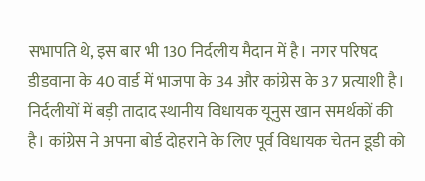सभापति थे, इस बार भी 130 निर्दलीय मैदान में है। नगर परिषद डीडवाना के 40 वार्ड में भाजपा के 34 और कांग्रेस के 37 प्रत्याशी है। निर्दलीयों में बड़ी तादाद स्थानीय विधायक यूनुस खान समर्थकों की है। कांग्रेस ने अपना बोर्ड दोहराने के लिए पूर्व विधायक चेतन डूडी को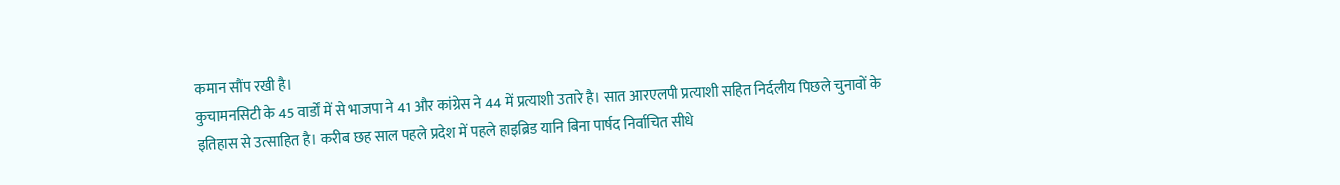कमान सौंप रखी है।
कुचामनसिटी के 45 वार्डों में से भाजपा ने 41 और कांग्रेस ने 44 में प्रत्याशी उतारे है। सात आरएलपी प्रत्याशी सहित निर्दलीय पिछले चुनावों के इतिहास से उत्साहित है। करीब छह साल पहले प्रदेश में पहले हाइब्रिड यानि बिना पार्षद निर्वाचित सीधे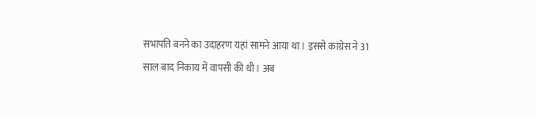सभापति बनने का उदाहरण यहां सामने आया था। इससे कांग्रेस ने 31 साल बाद निकाय में वापसी की थी। अब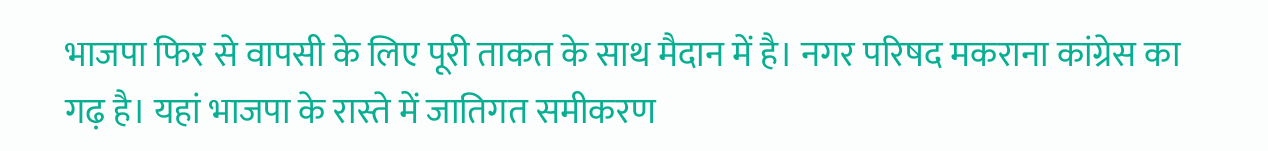भाजपा फिर से वापसी के लिए पूरी ताकत के साथ मैदान में है। नगर परिषद मकराना कांग्रेस का गढ़ है। यहां भाजपा के रास्ते में जातिगत समीकरण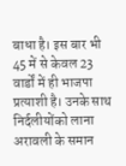बाधा है। इस बार भी 45 में से केवल 23 वार्डों में ही भाजपा प्रत्याशी है। उनके साथ निर्दलीयोंको लाना अरावली के समान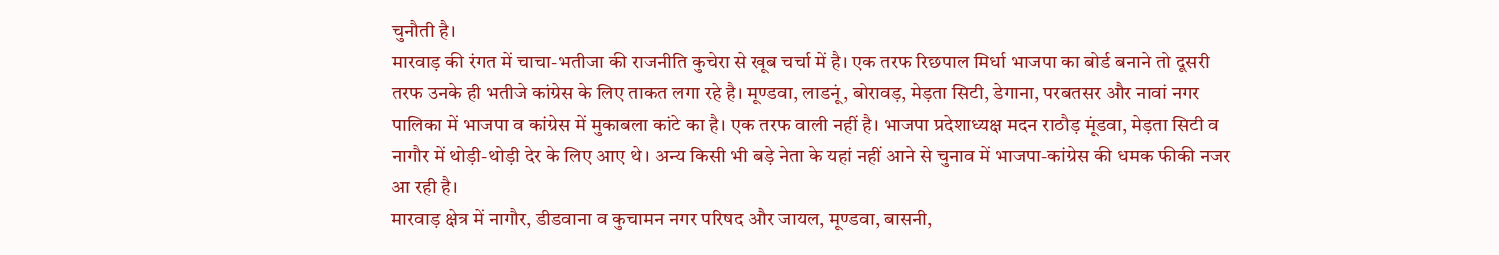चुनौती है।
मारवाड़ की रंगत में चाचा-भतीजा की राजनीति कुचेरा से खूब चर्चा में है। एक तरफ रिछपाल मिर्धा भाजपा का बोर्ड बनाने तो दूसरी तरफ उनके ही भतीजे कांग्रेस के लिए ताकत लगा रहे है। मूण्डवा, लाडनूं, बोरावड़, मेड़ता सिटी, डेगाना, परबतसर और नावां नगर पालिका में भाजपा व कांग्रेस में मुकाबला कांटे का है। एक तरफ वाली नहीं है। भाजपा प्रदेशाध्यक्ष मदन राठौड़ मूंडवा, मेड़ता सिटी व नागौर में थोड़ी-थोड़ी देर के लिए आए थे। अन्य किसी भी बड़े नेता के यहां नहीं आने से चुनाव में भाजपा-कांग्रेस की धमक फीकी नजर आ रही है।
मारवाड़ क्षेत्र में नागौर, डीडवाना व कुचामन नगर परिषद और जायल, मूण्डवा, बासनी,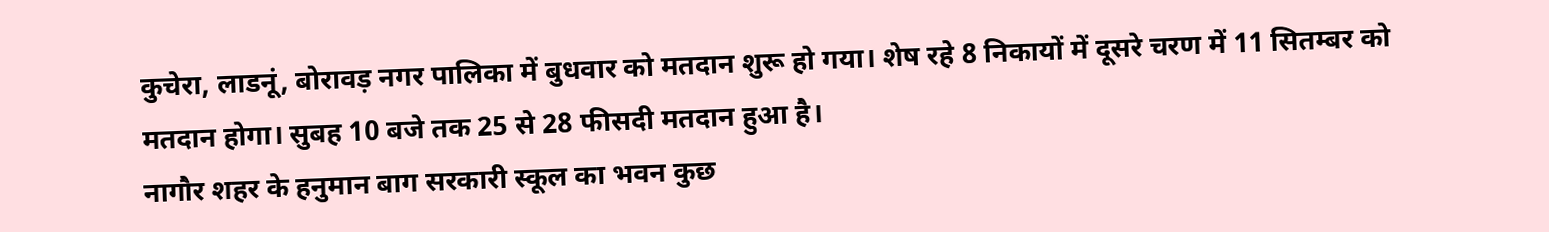कुचेरा, लाडनूं, बोरावड़ नगर पालिका में बुधवार को मतदान शुरू हो गया। शेष रहे 8 निकायों में दूसरे चरण में 11 सितम्बर को मतदान होगा। सुबह 10 बजे तक 25 से 28 फीसदी मतदान हुआ है।
नागौर शहर के हनुमान बाग सरकारी स्कूल का भवन कुछ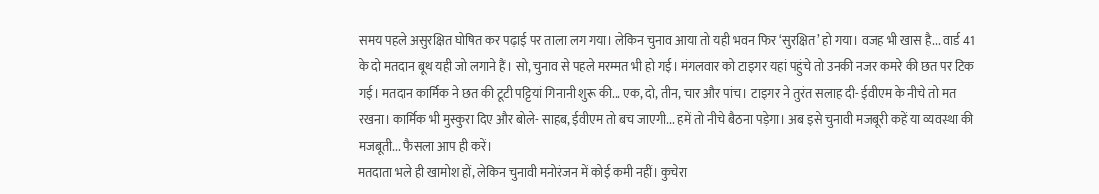समय पहले असुरक्षित घोषित कर पढ़ाई पर ताला लग गया। लेकिन चुनाव आया तो यही भवन फिर ‘सुरक्षित’ हो गया। वजह भी खास है... वार्ड 41 के दो मतदान बूथ यही जो लगाने हैं। सो, चुनाव से पहले मरम्मत भी हो गई। मंगलवार को टाइगर यहां पहुंचे तो उनकी नजर कमरे की छत पर टिक गई। मतदान कार्मिक ने छत की टूटी पट्टियां गिनानी शुरू की... एक, दो, तीन, चार और पांच। टाइगर ने तुरंत सलाह दी- ईवीएम के नीचे तो मत रखना। कार्मिक भी मुस्कुरा दिए और बोले- साहब, ईवीएम तो बच जाएगी... हमें तो नीचे बैठना पड़ेगा। अब इसे चुनावी मजबूरी कहें या व्यवस्था की मजबूती... फैसला आप ही करें।
मतदाता भले ही खामोश हों, लेकिन चुनावी मनोरंजन में कोई कमी नहीं। कुचेरा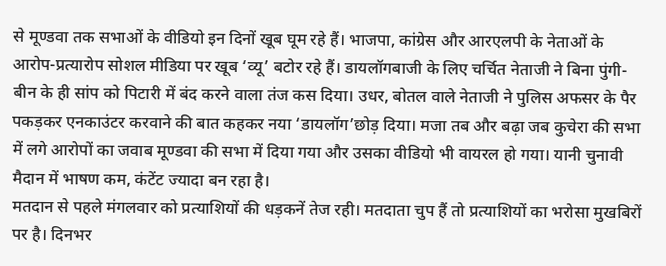से मूण्डवा तक सभाओं के वीडियो इन दिनों खूब घूम रहे हैं। भाजपा, कांग्रेस और आरएलपी के नेताओं के आरोप-प्रत्यारोप सोशल मीडिया पर खूब ‘व्यू’ बटोर रहे हैं। डायलॉगबाजी के लिए चर्चित नेताजी ने बिना पुंगी-बीन के ही सांप को पिटारी में बंद करने वाला तंज कस दिया। उधर, बोतल वाले नेताजी ने पुलिस अफसर के पैर पकड़कर एनकाउंटर करवाने की बात कहकर नया ‘डायलॉग’छोड़ दिया। मजा तब और बढ़ा जब कुचेरा की सभा में लगे आरोपों का जवाब मूण्डवा की सभा में दिया गया और उसका वीडियो भी वायरल हो गया। यानी चुनावी मैदान में भाषण कम, कंटेंट ज्यादा बन रहा है।
मतदान से पहले मंगलवार को प्रत्याशियों की धड़कनें तेज रही। मतदाता चुप हैं तो प्रत्याशियों का भरोसा मुखबिरों पर है। दिनभर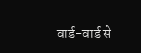वार्ड-वार्ड से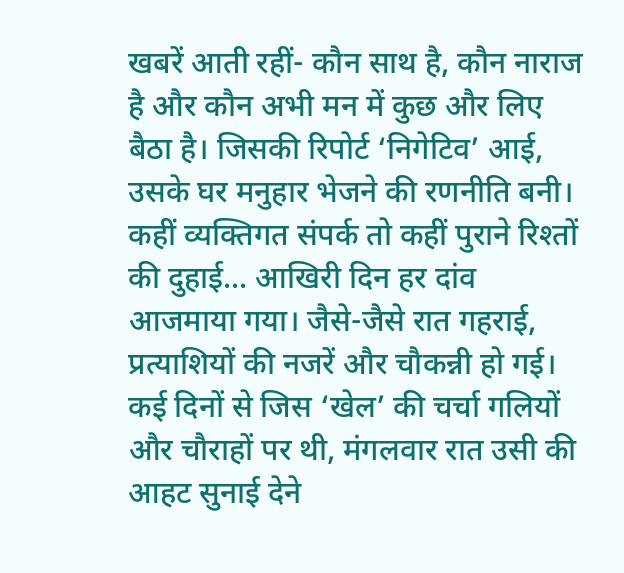खबरें आती रहीं- कौन साथ है, कौन नाराज है और कौन अभी मन में कुछ और लिए बैठा है। जिसकी रिपोर्ट ‘निगेटिव’ आई, उसके घर मनुहार भेजने की रणनीति बनी। कहीं व्यक्तिगत संपर्क तो कहीं पुराने रिश्तों की दुहाई... आखिरी दिन हर दांव आजमाया गया। जैसे-जैसे रात गहराई, प्रत्याशियों की नजरें और चौकन्नी हो गई। कई दिनों से जिस ‘खेल’ की चर्चा गलियों और चौराहों पर थी, मंगलवार रात उसी की आहट सुनाई देने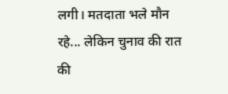लगी। मतदाता भले मौन रहे... लेकिन चुनाव की रात की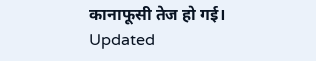कानाफूसी तेज हो गई।
Updated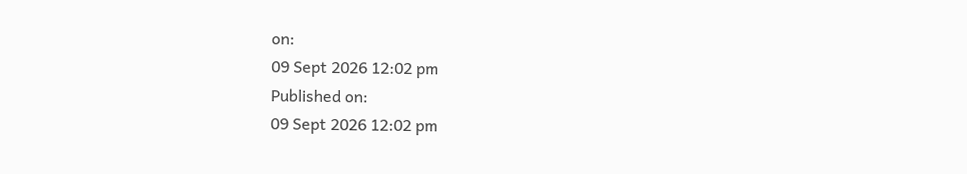on:
09 Sept 2026 12:02 pm
Published on:
09 Sept 2026 12:02 pm